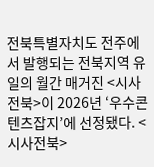전북특별자치도 전주에서 발행되는 전북지역 유일의 월간 매거진 <시사전북>이 2026년 ‘우수콘텐츠잡지’에 선정됐다. <시사전북>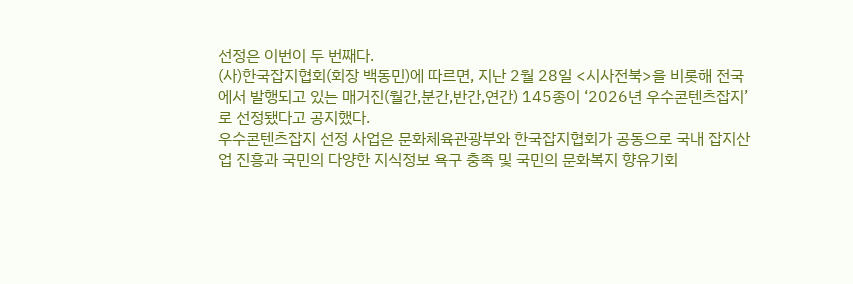선정은 이번이 두 번째다.
(사)한국잡지협회(회장 백동민)에 따르면, 지난 2월 28일 <시사전북>을 비롯해 전국에서 발행되고 있는 매거진(월간,분간,반간,연간) 145종이 ‘2026년 우수콘텐츠잡지’로 선정됐다고 공지했다.
우수콘텐츠잡지 선정 사업은 문화체육관광부와 한국잡지협회가 공동으로 국내 잡지산업 진흥과 국민의 다양한 지식정보 욕구 충족 및 국민의 문화복지 향유기회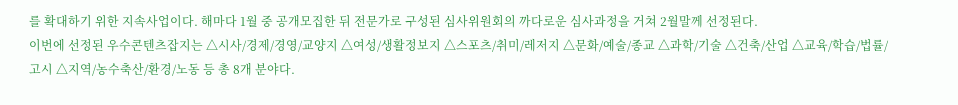를 확대하기 위한 지속사업이다. 해마다 1월 중 공개모집한 뒤 전문가로 구성된 심사위원회의 까다로운 심사과정을 거쳐 2월말께 선정된다.
이번에 선정된 우수콘텐츠잡지는 △시사/경제/경영/교양지 △여성/생활정보지 △스포츠/취미/레저지 △문화/예술/종교 △과학/기술 △건축/산업 △교육/학습/법률/고시 △지역/농수축산/환경/노동 등 총 8개 분야다.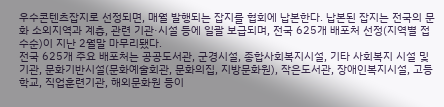우수콘텐츠잡지로 선정되면, 매월 발행되는 잡지를 협회에 납본한다. 납본된 잡지는 전국의 문화 소외지역과 계층, 관련 기관·시설 등에 일괄 보급되며, 전국 625개 배포처 선정(지역별 접수순)이 지난 2월말 마무리됐다.
전국 625개 주요 배포처는 공공도서관, 군경시설, 종합사회복지시설, 기타 사회복지 시설 및 기관, 문화기반시설(문화예술회관, 문화의집, 지방문화원), 작은도서관, 장애인복지시설, 고등학교, 직업훈련기관, 해외문화원 등이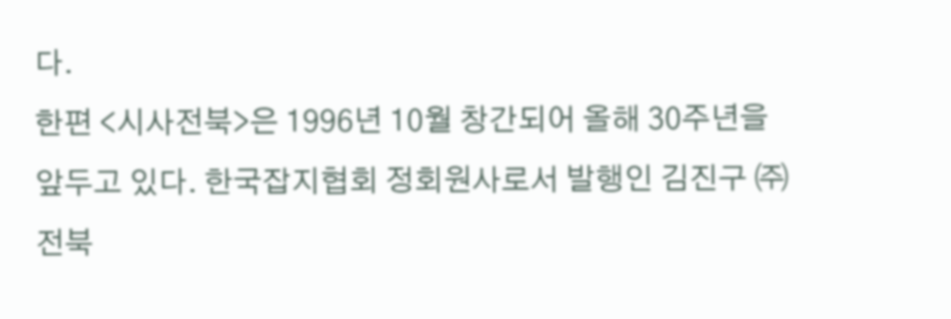다.
한편 <시사전북>은 1996년 10월 창간되어 올해 30주년을 앞두고 있다. 한국잡지협회 정회원사로서 발행인 김진구 ㈜전북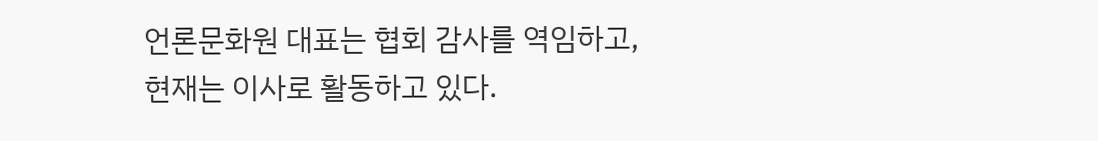언론문화원 대표는 협회 감사를 역임하고, 현재는 이사로 활동하고 있다.